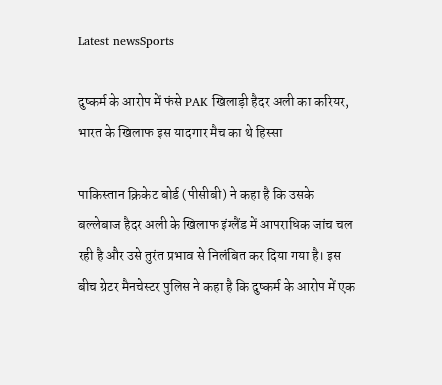Latest newsSports

दुष्कर्म के आरोप में फंसे PAK खिलाड़ी हैदर अली का करियर, भारत के खिलाफ इस यादगार मैच का थे हिस्सा

पाकिस्तान क्रिकेट बोर्ड (पीसीबी) ने कहा है कि उसके बल्लेबाज हैदर अली के खिलाफ इंग्लैंड में आपराधिक जांच चल रही है और उसे तुरंत प्रभाव से निलंबित कर दिया गया है। इस बीच ग्रेटर मैनचेस्टर पुलिस ने कहा है कि दुष्कर्म के आरोप में एक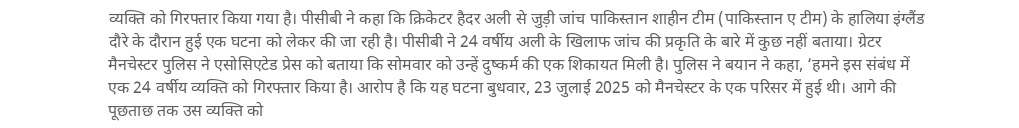व्यक्ति को गिरफ्तार किया गया है। पीसीबी ने कहा कि क्रिकेटर हैदर अली से जुड़ी जांच पाकिस्तान शाहीन टीम (पाकिस्तान ए टीम) के हालिया इंग्लैंड दौरे के दौरान हुई एक घटना को लेकर की जा रही है। पीसीबी ने 24 वर्षीय अली के खिलाफ जांच की प्रकृति के बारे में कुछ नहीं बताया। ग्रेटर मैनचेस्टर पुलिस ने एसोसिएटेड प्रेस को बताया कि सोमवार को उन्हें दुष्कर्म की एक शिकायत मिली है। पुलिस ने बयान ने कहा, ‘हमने इस संबंध में एक 24 वर्षीय व्यक्ति को गिरफ्तार किया है। आरोप है कि यह घटना बुधवार, 23 जुलाई 2025 को मैनचेस्टर के एक परिसर में हुई थी। आगे की पूछताछ तक उस व्यक्ति को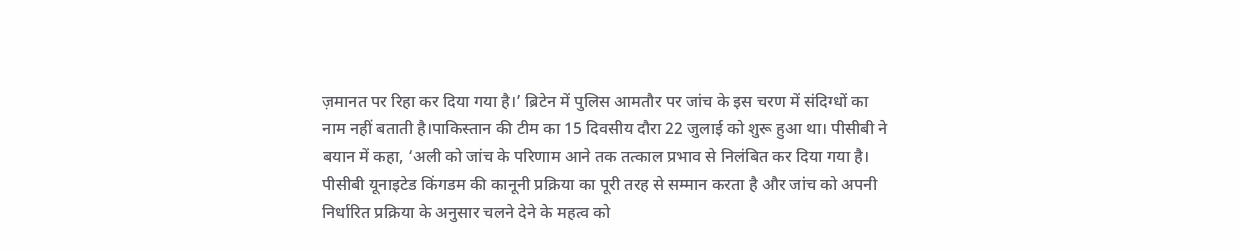ज़मानत पर रिहा कर दिया गया है।’ ब्रिटेन में पुलिस आमतौर पर जांच के इस चरण में संदिग्धों का नाम नहीं बताती है।पाकिस्तान की टीम का 15 दिवसीय दौरा 22 जुलाई को शुरू हुआ था। पीसीबी ने बयान में कहा, ‘अली को जांच के परिणाम आने तक तत्काल प्रभाव से निलंबित कर दिया गया है। पीसीबी यूनाइटेड किंगडम की कानूनी प्रक्रिया का पूरी तरह से सम्मान करता है और जांच को अपनी निर्धारित प्रक्रिया के अनुसार चलने देने के महत्व को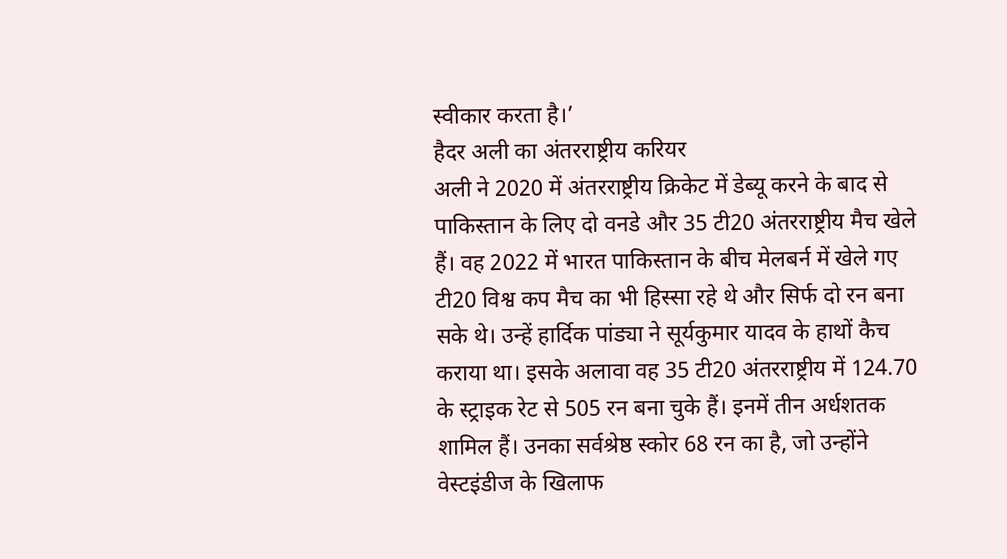स्वीकार करता है।’
हैदर अली का अंतरराष्ट्रीय करियर
अली ने 2020 में अंतरराष्ट्रीय क्रिकेट में डेब्यू करने के बाद से पाकिस्तान के लिए दो वनडे और 35 टी20 अंतरराष्ट्रीय मैच खेले हैं। वह 2022 में भारत पाकिस्तान के बीच मेलबर्न में खेले गए टी20 विश्व कप मैच का भी हिस्सा रहे थे और सिर्फ दो रन बना सके थे। उन्हें हार्दिक पांड्या ने सूर्यकुमार यादव के हाथों कैच कराया था। इसके अलावा वह 35 टी20 अंतरराष्ट्रीय में 124.70 के स्ट्राइक रेट से 505 रन बना चुके हैं। इनमें तीन अर्धशतक शामिल हैं। उनका सर्वश्रेष्ठ स्कोर 68 रन का है, जो उन्होंने वेस्टइंडीज के खिलाफ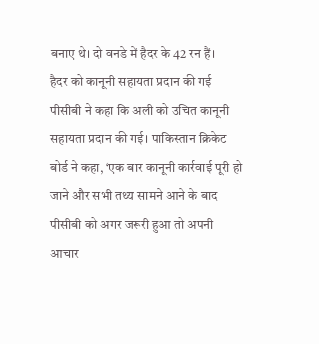बनाए थे। दो वनडे में हैदर के 42 रन हैं।
हैदर को कानूनी सहायता प्रदान की गई
पीसीबी ने कहा कि अली को उचित कानूनी सहायता प्रदान की गई। पाकिस्तान क्रिकेट बोर्ड ने कहा, ‘एक बार कानूनी कार्रवाई पूरी हो जाने और सभी तथ्य सामने आने के बाद पीसीबी को अगर जरूरी हुआ तो अपनी आचार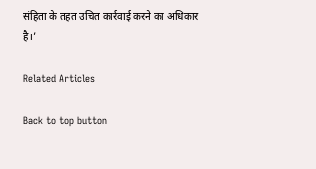संहिता के तहत उचित कार्रवाई करने का अधिकार है।’

Related Articles

Back to top button